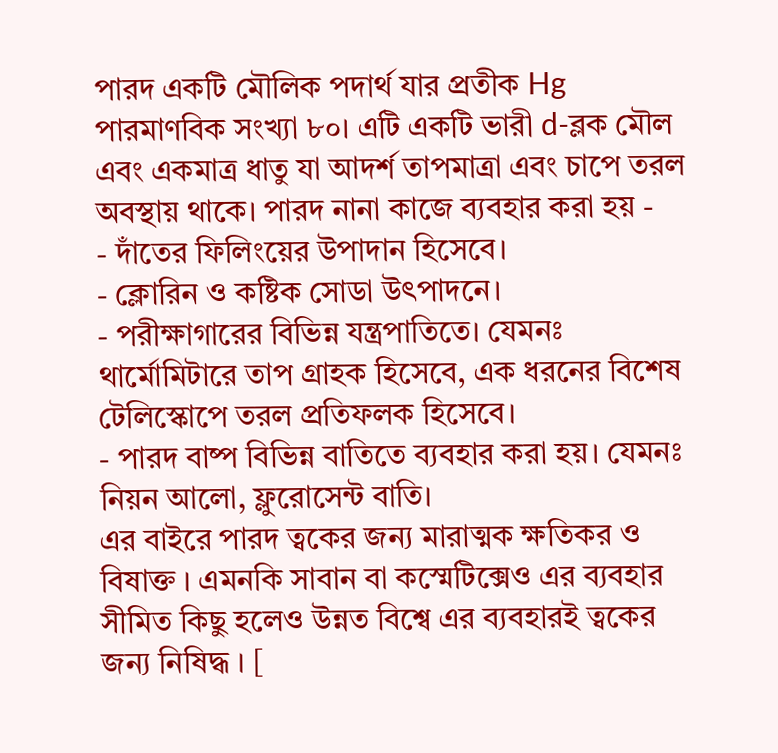পারদ একটি মৌলিক পদার্থ যার প্রতীক Hg পারমাণবিক সংখ্যা ৮০। এটি একটি ভারী d-ব্লক মৌল এবং একমাত্র ধাতু যা আদর্শ তাপমাত্রা এবং চাপে তরল অবস্থায় থাকে। পারদ নানা কাজে ব্যবহার করা হয় -
- দাঁতের ফিলিংয়ের উপাদান হিসেবে।
- ক্লোরিন ও কষ্টিক সোডা উৎপাদনে।
- পরীক্ষাগারের বিভিন্ন যন্ত্রপাতিতে। যেমনঃ থার্মোমিটারে তাপ গ্রাহক হিসেবে, এক ধরনের বিশেষ টেলিস্কোপে তরল প্রতিফলক হিসেবে।
- পারদ বাষ্প বিভিন্ন বাতিতে ব্যবহার করা হয়। যেমনঃ নিয়ন আলো, ফ্লুরোসেন্ট বাতি।
এর বাইরে পারদ ত্বকের জন্য মারাত্মক ক্ষতিকর ও বিষাক্ত । এমনকি সাবান বা কস্মেটিক্সেও এর ব্যবহার সীমিত কিছু হলেও উন্নত বিশ্বে এর ব্যবহারই ত্বকের জন্য নিষিদ্ধ । [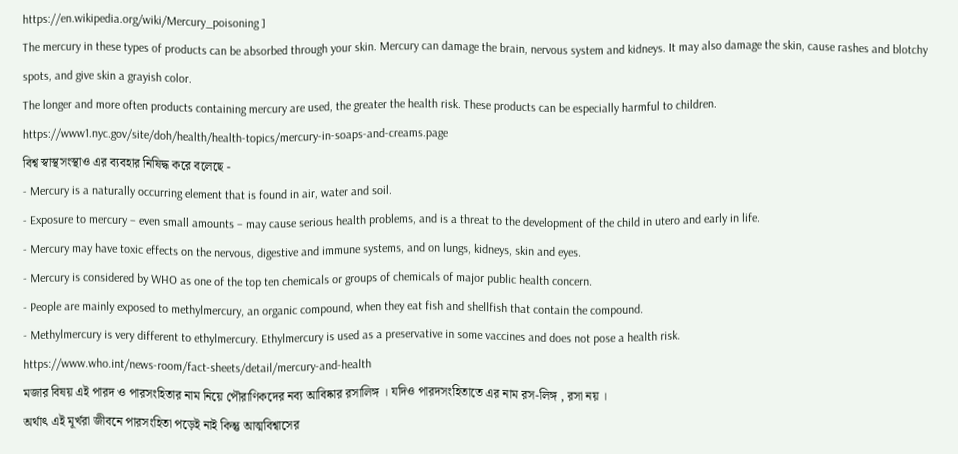https://en.wikipedia.org/wiki/Mercury_poisoning ]
The mercury in these types of products can be absorbed through your skin. Mercury can damage the brain, nervous system and kidneys. It may also damage the skin, cause rashes and blotchy spots, and give skin a grayish color.
The longer and more often products containing mercury are used, the greater the health risk. These products can be especially harmful to children.
https://www1.nyc.gov/site/doh/health/health-topics/mercury-in-soaps-and-creams.page
বিশ্ব স্বাস্থসংস্থাও এর ব্যবহার নিষিদ্ধ করে বলেছে -
- Mercury is a naturally occurring element that is found in air, water and soil.
- Exposure to mercury – even small amounts – may cause serious health problems, and is a threat to the development of the child in utero and early in life.
- Mercury may have toxic effects on the nervous, digestive and immune systems, and on lungs, kidneys, skin and eyes.
- Mercury is considered by WHO as one of the top ten chemicals or groups of chemicals of major public health concern.
- People are mainly exposed to methylmercury, an organic compound, when they eat fish and shellfish that contain the compound.
- Methylmercury is very different to ethylmercury. Ethylmercury is used as a preservative in some vaccines and does not pose a health risk.
https://www.who.int/news-room/fact-sheets/detail/mercury-and-health
মজার বিষয় এই পারদ ও পারসংহিতার নাম নিয়ে পৌরাণিকদের নব্য আবিষ্কার রসালিঙ্গ । যদিও পারদসংহিতাতে এর নাম রস-লিঙ্গ , রসা নয় ।
অর্থাৎ এই মূর্খরা জীবনে পারসংহিতা পড়েই নাই কিন্তু আত্মবিশ্বাসের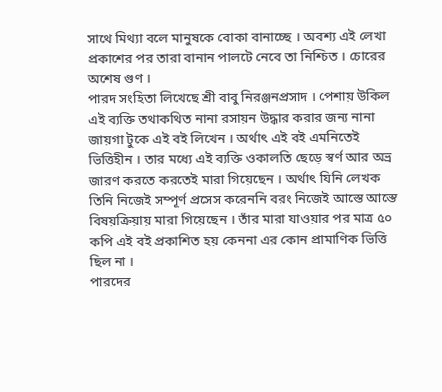সাথে মিথ্যা বলে মানুষকে বোকা বানাচ্ছে । অবশ্য এই লেখা প্রকাশের পর তারা বানান পালটে নেবে তা নিশ্চিত । চোরের অশেষ গুণ ।
পারদ সংহিতা লিখেছে শ্রী বাবু নিরঞ্জনপ্রসাদ । পেশায় উকিল এই ব্যক্তি তথাকথিত নানা রসায়ন উদ্ধার করার জন্য নানা জায়গা টুকে এই বই লিখেন । অর্থাৎ এই বই এমনিতেই ভিত্তিহীন । তার মধ্যে এই ব্যক্তি ওকালতি ছেড়ে স্বর্ণ আর অভ্র জারণ করতে করতেই মারা গিয়েছেন । অর্থাৎ যিনি লেখক তিনি নিজেই সম্পূর্ণ প্রসেস করেননি বরং নিজেই আস্তে আস্তে বিষয়ক্রিয়ায় মারা গিয়েছেন । তাঁর মারা যাওয়ার পর মাত্র ৫০ কপি এই বই প্রকাশিত হয় কেননা এর কোন প্রামাণিক ভিত্তি ছিল না ।
পারদের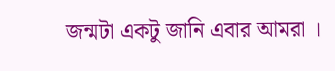জন্মটা একটু জানি এবার আমরা ।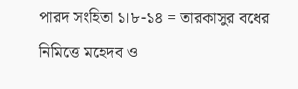পারদ সংহিতা ১।৮-১৪ = তারকাসুর বধের নিমিত্তে মহেদব ও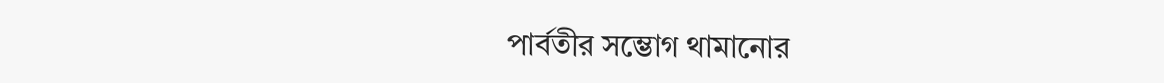পার্বতীর সম্ভোগ থামানোর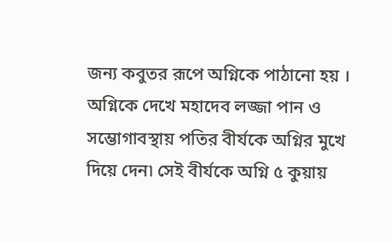জন্য কবুতর রূপে অগ্নিকে পাঠানো হয় । অগ্নিকে দেখে মহাদেব লজ্জা পান ও সম্ভোগাবস্থায় পতির বীর্যকে অগ্নির মুখে দিয়ে দেন৷ সেই বীর্যকে অগ্নি ৫ কুয়ায়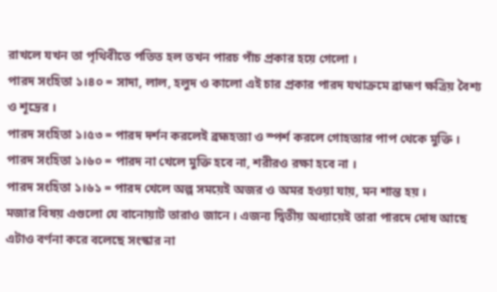রাখলে যখন তা পৃথিবীতে পতিত হল তখন পারচ পাঁচ প্রকার হয়ে গেলো ।
পারদ সংহিতা ১।৪০ = সাদা, লাল, হলুদ ও কালো এই চার প্রকার পারদ যথাক্রমে ব্রাহ্মণ ক্ষত্রিয় বৈশ্য ও শূদ্রের ।
পারদ সংহিতা ১।৫৩ = পারদ দর্শন করলেই ব্রহ্মহত্যা ও স্পর্শ করলে গোহত্যার পাপ থেকে মুক্তি ।
পারদ সংহিতা ১।৬০ = পারদ না খেলে মুক্তি হবে না, শরীরও রক্ষা হবে না ।
পারদ সংহিতা ১।৬১ = পারদ খেলে অল্প সময়েই অজর ও অমর হওয়া যায়, মন শান্ত হয় ।
মজার বিষয় এগুলো যে বানোয়াট তারাও জানে । এজন্য দ্বিতীয় অধ্যায়েই তারা পারদে দোষ আছে এটাও বর্ণনা করে বলেছে সংস্কার না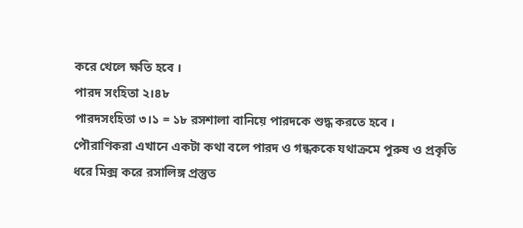করে খেলে ক্ষতি হবে ।
পারদ সংহিতা ২।৪৮
পারদসংহিতা ৩।১ = ১৮ রসশালা বানিয়ে পারদকে শুদ্ধ করতে হবে ।
পৌরাণিকরা এখানে একটা কথা বলে পারদ ও গন্ধককে যথাক্রমে পুরুষ ও প্রকৃতি ধরে মিক্স করে রসালিঙ্গ প্রস্তুত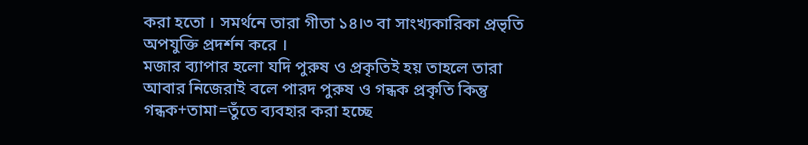করা হতো । সমর্থনে তারা গীতা ১৪।৩ বা সাংখ্যকারিকা প্রভৃতি অপযুক্তি প্রদর্শন করে ।
মজার ব্যাপার হলো যদি পুরুষ ও প্রকৃতিই হয় তাহলে তারা আবার নিজেরাই বলে পারদ পুরুষ ও গন্ধক প্রকৃতি কিন্তু গন্ধক+তামা=তুঁতে ব্যবহার করা হচ্ছে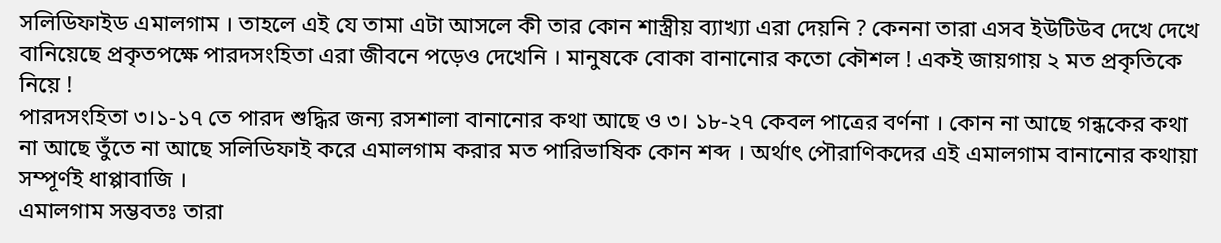সলিডিফাইড এমালগাম । তাহলে এই যে তামা এটা আসলে কী তার কোন শাস্ত্রীয় ব্যাখ্যা এরা দেয়নি ? কেননা তারা এসব ইউটিউব দেখে দেখে বানিয়েছে প্রকৃতপক্ষে পারদসংহিতা এরা জীবনে পড়েও দেখেনি । মানুষকে বোকা বানানোর কতো কৌশল ! একই জায়গায় ২ মত প্রকৃতিকে নিয়ে !
পারদসংহিতা ৩।১-১৭ তে পারদ শুদ্ধির জন্য রসশালা বানানোর কথা আছে ও ৩। ১৮-২৭ কেবল পাত্রের বর্ণনা । কোন না আছে গন্ধকের কথা না আছে তুঁতে না আছে সলিডিফাই করে এমালগাম করার মত পারিভাষিক কোন শব্দ । অর্থাৎ পৌরাণিকদের এই এমালগাম বানানোর কথায়া সম্পূর্ণই ধাপ্পাবাজি ।
এমালগাম সম্ভবতঃ তারা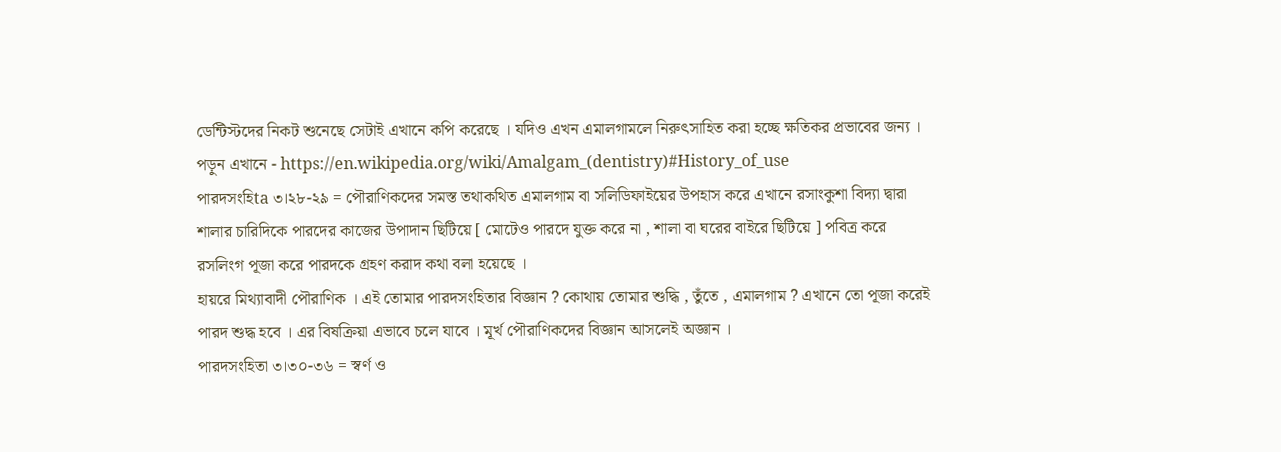ডেন্টিস্টদের নিকট শুনেছে সেটাই এখানে কপি করেছে । যদিও এখন এমালগামলে নিরুৎসাহিত করা হচ্ছে ক্ষতিকর প্রভাবের জন্য । পড়ুন এখানে - https://en.wikipedia.org/wiki/Amalgam_(dentistry)#History_of_use
পারদসংহিta ৩।২৮-২৯ = পৌরাণিকদের সমস্ত তথাকথিত এমালগাম বা সলিডিফাইয়ের উপহাস করে এখানে রসাংকুশা বিদ্যা দ্বারা শালার চারিদিকে পারদের কাজের উপাদান ছিটিয়ে [ মোটেও পারদে যুক্ত করে না , শালা বা ঘরের বাইরে ছিটিয়ে ] পবিত্র করে রসলিংগ পূজা করে পারদকে গ্রহণ করাদ কথা বলা হয়েছে ।
হায়রে মিথ্যাবাদী পৌরাণিক । এই তোমার পারদসংহিতার বিজ্ঞান ? কোথায় তোমার শুদ্ধি , তুঁতে , এমালগাম ? এখানে তো পূজা করেই পারদ শুদ্ধ হবে । এর বিষক্রিয়া এভাবে চলে যাবে । মূর্খ পৌরাণিকদের বিজ্ঞান আসলেই অজ্ঞান ।
পারদসংহিতা ৩।৩০-৩৬ = স্বর্ণ ও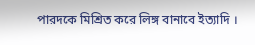পারদকে মিশ্রিত করে লিঙ্গ বানাবে ইত্যাদি ।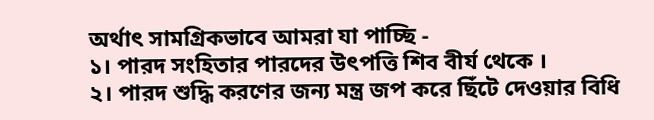অর্থাৎ সামগ্রিকভাবে আমরা যা পাচ্ছি -
১। পারদ সংহিতার পারদের উৎপত্তি শিব বীর্য থেকে ।
২। পারদ শুদ্ধি করণের জন্য মন্ত্র জপ করে ছিঁটে দেওয়ার বিধি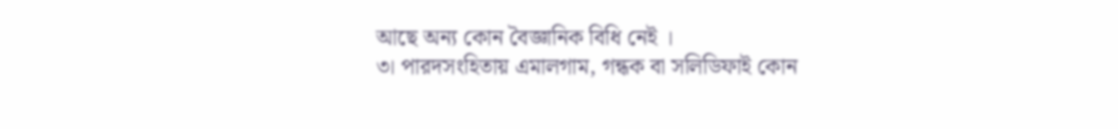আছে অন্য কোন বৈজ্ঞানিক বিধি নেই ।
৩। পারদসংহিতায় এমালগাম, গন্ধক বা সলিডিফাই কোন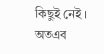কিছুই নেই ।
অতএব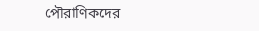পৌরাণিকদের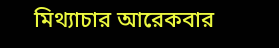মিথ্যাচার আরেকবার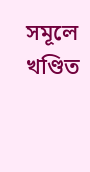সমূলে খণ্ডিত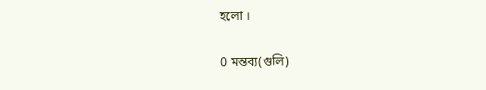হলো ।

0 মন্তব্য(গুলি)